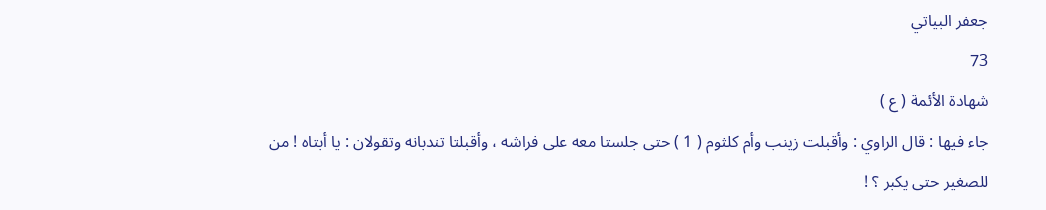جعفر البياتي
73
شهادة الأئمة ( ع )
جاء فيها : قال الراوي : وأقبلت زينب وأم كلثوم ( 1 ) حتى جلستا معه على فراشه ، وأقبلتا تندبانه وتقولان : يا أبتاه ! من للصغير حتى يكبر ؟ !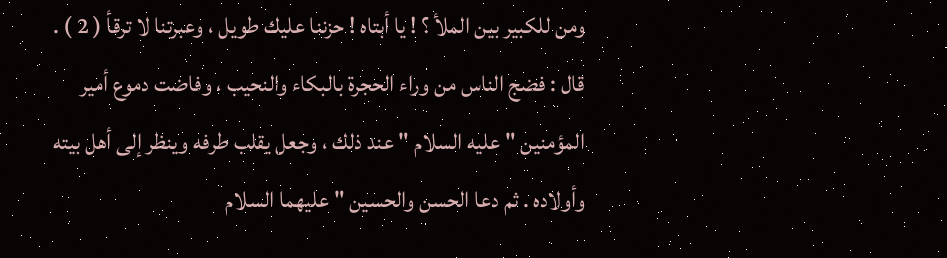ومن للكبير بين الملأ ؟ ! يا أبتاه ! حزننا عليك طويل ، وعبرتنا لا ترقأ ( 2 ) . قال : فضج الناس من وراء الحجرة بالبكاء والنحيب ، وفاضت دموع أمير المؤمنين " عليه السلام " عند ذلك ، وجعل يقلب طرفه وينظر إلى أهل بيته وأولاده . ثم دعا الحسن والحسين " عليهما السلام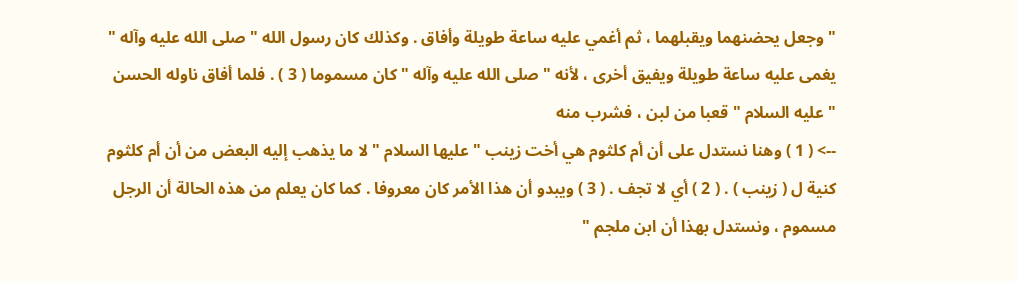" وجعل يحضنهما ويقبلهما ، ثم أغمي عليه ساعة طويلة وأفاق . وكذلك كان رسول الله " صلى الله عليه وآله " يغمى عليه ساعة طويلة ويفيق أخرى ، لأنه " صلى الله عليه وآله " كان مسموما ( 3 ) . فلما أفاق ناوله الحسن " عليه السلام " قعبا من لبن ، فشرب منه
--> ( 1 ) وهنا نستدل على أن أم كلثوم هي أخت زينب " عليها السلام " لا ما يذهب إليه البعض من أن أم كلثوم كنية ل ( زينب ) . ( 2 ) أي لا تجف . ( 3 ) ويبدو أن هذا الأمر كان معروفا . كما كان يعلم من هذه الحالة أن الرجل مسموم ، ونستدل بهذا أن ابن ملجم "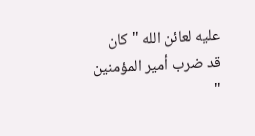عليه لعائن الله " كان قد ضرب أمير المؤمنين "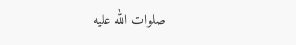صلوات الله عليه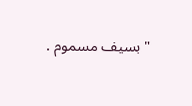" بسيف مسموم .